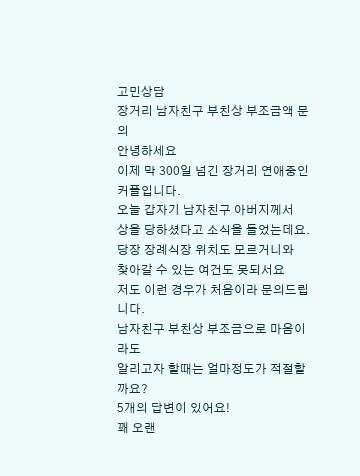고민상담
장거리 남자친구 부친상 부조금액 문의
안녕하세요
이제 막 300일 넘긴 장거리 연애중인 커플입니다.
오늘 갑자기 남자친구 아버지께서
상을 당하셨다고 소식을 들었는데요.
당장 장례식장 위치도 모르거니와
찾아갈 수 있는 여건도 못되서요
저도 이런 경우가 처음이라 문의드립니다.
남자친구 부친상 부조금으로 마음이라도
알리고자 할때는 얼마정도가 적절할까요?
5개의 답변이 있어요!
꽤 오랜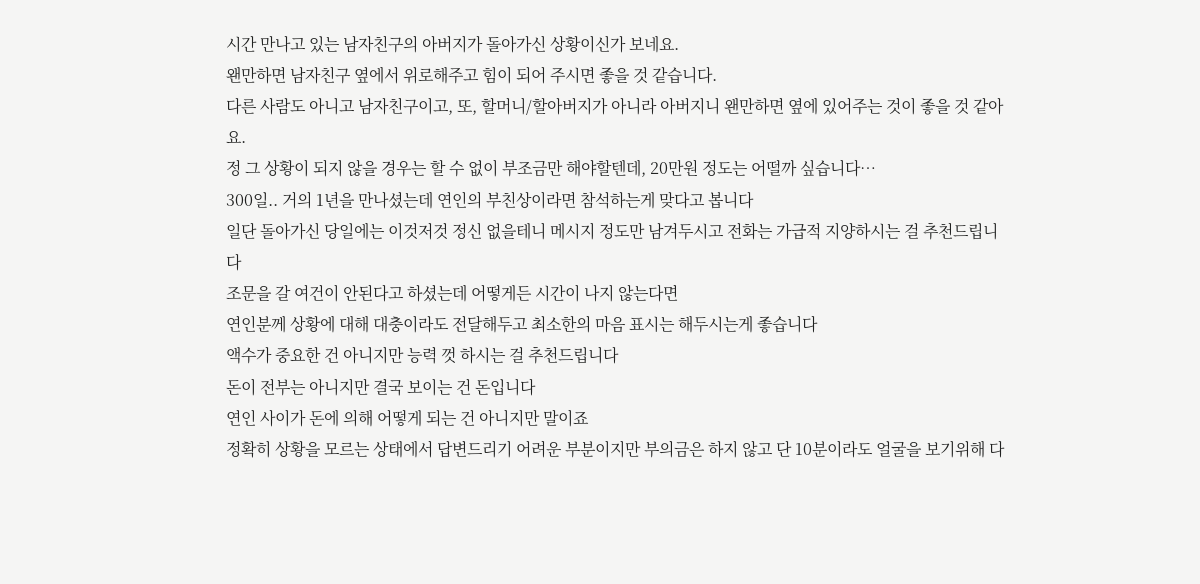시간 만나고 있는 남자친구의 아버지가 돌아가신 상황이신가 보네요.
왠만하면 남자친구 옆에서 위로해주고 힘이 되어 주시면 좋을 것 같습니다.
다른 사람도 아니고 남자친구이고, 또, 할머니/할아버지가 아니라 아버지니 왠만하면 옆에 있어주는 것이 좋을 것 같아요.
정 그 상황이 되지 않을 경우는 할 수 없이 부조금만 해야할텐데, 20만원 정도는 어떨까 싶습니다…
300일.. 거의 1년을 만나셨는데 연인의 부친상이라면 참석하는게 맞다고 봅니다
일단 돌아가신 당일에는 이것저것 정신 없을테니 메시지 정도만 남겨두시고 전화는 가급적 지양하시는 걸 추천드립니다
조문을 갈 여건이 안된다고 하셨는데 어떻게든 시간이 나지 않는다면
연인분께 상황에 대해 대충이라도 전달해두고 최소한의 마음 표시는 해두시는게 좋습니다
액수가 중요한 건 아니지만 능력 껏 하시는 걸 추천드립니다
돈이 전부는 아니지만 결국 보이는 건 돈입니다
연인 사이가 돈에 의해 어떻게 되는 건 아니지만 말이죠
정확히 상황을 모르는 상태에서 답변드리기 어려운 부분이지만 부의금은 하지 않고 단 10분이라도 얼굴을 보기위해 다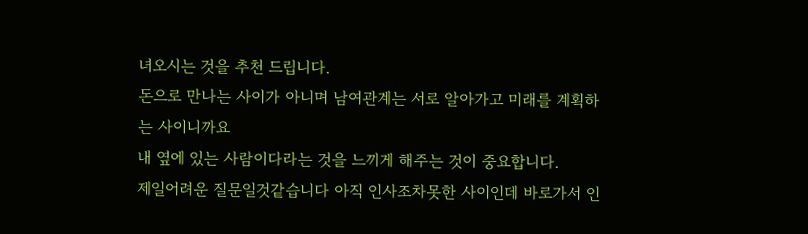녀오시는 것을 추천 드립니다.
돈으로 만나는 사이가 아니며 남여관계는 서로 알아가고 미래를 계획하는 사이니까요
내 옆에 있는 사람이다라는 것을 느끼게 해주는 것이 중요합니다.
제일어려운 질문일것같습니다 아직 인사조차못한 사이인데 바로가서 인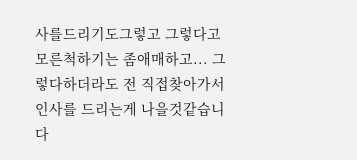사를드리기도그렇고 그렇다고 모른척하기는 좀애매하고... 그렇다하더라도 전 직접찾아가서 인사를 드리는게 나을것같습니다